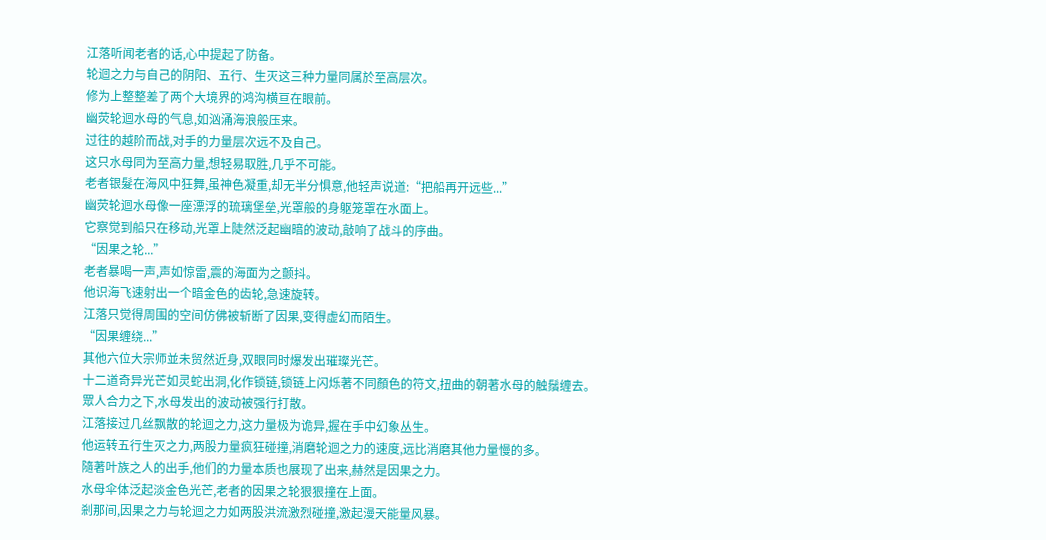江落听闻老者的话,心中提起了防备。
轮迴之力与自己的阴阳、五行、生灭这三种力量同属於至高层次。
修为上整整差了两个大境界的鸿沟横亘在眼前。
幽荧轮迴水母的气息,如汹涌海浪般压来。
过往的越阶而战,对手的力量层次远不及自己。
这只水母同为至高力量,想轻易取胜,几乎不可能。
老者银髮在海风中狂舞,虽神色凝重,却无半分惧意,他轻声说道:“把船再开远些...”
幽荧轮迴水母像一座漂浮的琉璃堡垒,光罩般的身躯笼罩在水面上。
它察觉到船只在移动,光罩上陡然泛起幽暗的波动,敲响了战斗的序曲。
“因果之轮...”
老者暴喝一声,声如惊雷,震的海面为之颤抖。
他识海飞速射出一个暗金色的齿轮,急速旋转。
江落只觉得周围的空间仿佛被斩断了因果,变得虚幻而陌生。
“因果缠绕...”
其他六位大宗师並未贸然近身,双眼同时爆发出璀璨光芒。
十二道奇异光芒如灵蛇出洞,化作锁链,锁链上闪烁著不同顏色的符文,扭曲的朝著水母的触鬚缠去。
眾人合力之下,水母发出的波动被强行打散。
江落接过几丝飘散的轮迴之力,这力量极为诡异,握在手中幻象丛生。
他运转五行生灭之力,两股力量疯狂碰撞,消磨轮迴之力的速度,远比消磨其他力量慢的多。
隨著叶族之人的出手,他们的力量本质也展现了出来,赫然是因果之力。
水母伞体泛起淡金色光芒,老者的因果之轮狠狠撞在上面。
剎那间,因果之力与轮迴之力如两股洪流激烈碰撞,激起漫天能量风暴。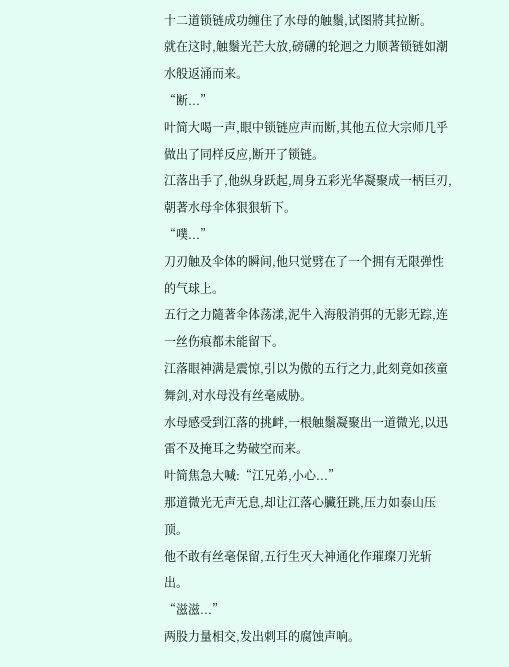十二道锁链成功缠住了水母的触鬚,试图將其拉断。
就在这时,触鬚光芒大放,磅礴的轮迴之力顺著锁链如潮水般返涌而来。
“断...”
叶简大喝一声,眼中锁链应声而断,其他五位大宗师几乎做出了同样反应,断开了锁链。
江落出手了,他纵身跃起,周身五彩光华凝聚成一柄巨刃,朝著水母伞体狠狠斩下。
“噗...”
刀刃触及伞体的瞬间,他只觉劈在了一个拥有无限弹性的气球上。
五行之力隨著伞体荡漾,泥牛入海般消弭的无影无踪,连一丝伤痕都未能留下。
江落眼神满是震惊,引以为傲的五行之力,此刻竟如孩童舞剑,对水母没有丝毫威胁。
水母感受到江落的挑衅,一根触鬚凝聚出一道微光,以迅雷不及掩耳之势破空而来。
叶简焦急大喊:“江兄弟,小心...”
那道微光无声无息,却让江落心臟狂跳,压力如泰山压顶。
他不敢有丝毫保留,五行生灭大神通化作璀璨刀光斩出。
“滋滋...”
两股力量相交,发出刺耳的腐蚀声响。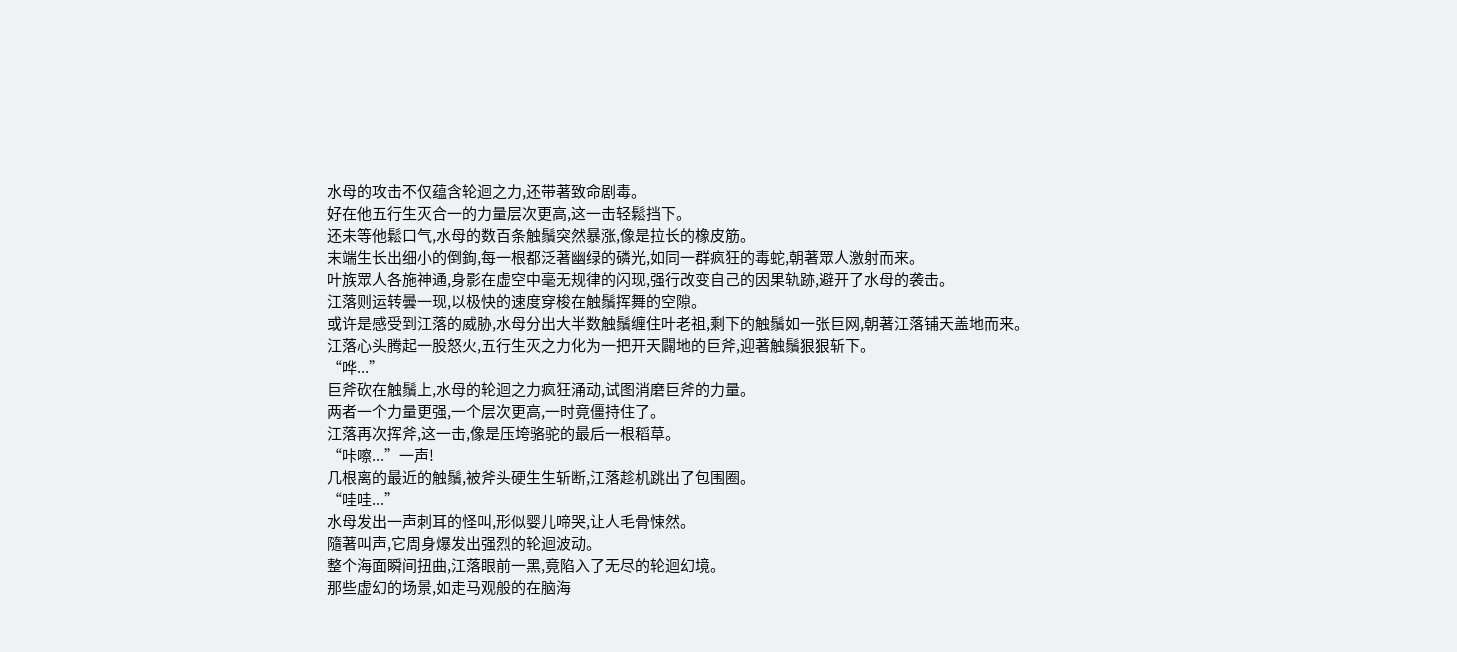水母的攻击不仅蕴含轮迴之力,还带著致命剧毒。
好在他五行生灭合一的力量层次更高,这一击轻鬆挡下。
还未等他鬆口气,水母的数百条触鬚突然暴涨,像是拉长的橡皮筋。
末端生长出细小的倒鉤,每一根都泛著幽绿的磷光,如同一群疯狂的毒蛇,朝著眾人激射而来。
叶族眾人各施神通,身影在虚空中毫无规律的闪现,强行改变自己的因果轨跡,避开了水母的袭击。
江落则运转曇一现,以极快的速度穿梭在触鬚挥舞的空隙。
或许是感受到江落的威胁,水母分出大半数触鬚缠住叶老祖,剩下的触鬚如一张巨网,朝著江落铺天盖地而来。
江落心头腾起一股怒火,五行生灭之力化为一把开天闢地的巨斧,迎著触鬚狠狠斩下。
“哗...”
巨斧砍在触鬚上,水母的轮迴之力疯狂涌动,试图消磨巨斧的力量。
两者一个力量更强,一个层次更高,一时竟僵持住了。
江落再次挥斧,这一击,像是压垮骆驼的最后一根稻草。
“咔嚓...”一声!
几根离的最近的触鬚,被斧头硬生生斩断,江落趁机跳出了包围圈。
“哇哇...”
水母发出一声刺耳的怪叫,形似婴儿啼哭,让人毛骨悚然。
隨著叫声,它周身爆发出强烈的轮迴波动。
整个海面瞬间扭曲,江落眼前一黑,竟陷入了无尽的轮迴幻境。
那些虚幻的场景,如走马观般的在脑海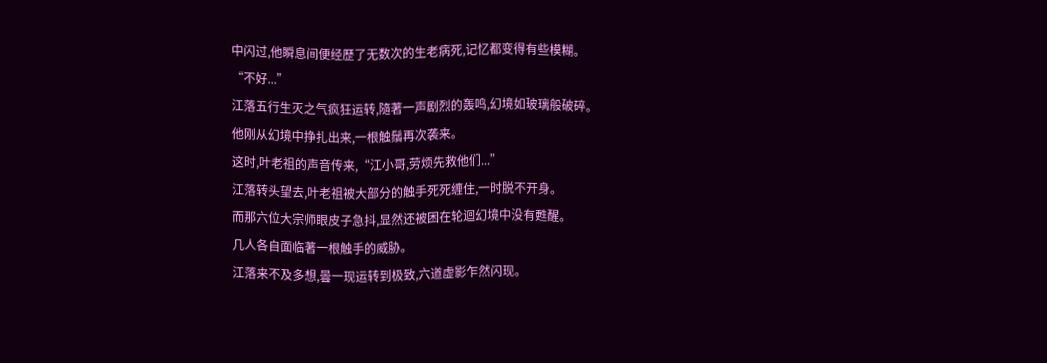中闪过,他瞬息间便经歷了无数次的生老病死,记忆都变得有些模糊。
“不好...”
江落五行生灭之气疯狂运转,隨著一声剧烈的轰鸣,幻境如玻璃般破碎。
他刚从幻境中挣扎出来,一根触鬚再次袭来。
这时,叶老祖的声音传来,“江小哥,劳烦先救他们...”
江落转头望去,叶老祖被大部分的触手死死缠住,一时脱不开身。
而那六位大宗师眼皮子急抖,显然还被困在轮迴幻境中没有甦醒。
几人各自面临著一根触手的威胁。
江落来不及多想,曇一现运转到极致,六道虚影乍然闪现。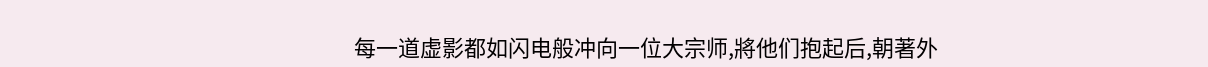每一道虚影都如闪电般冲向一位大宗师,將他们抱起后,朝著外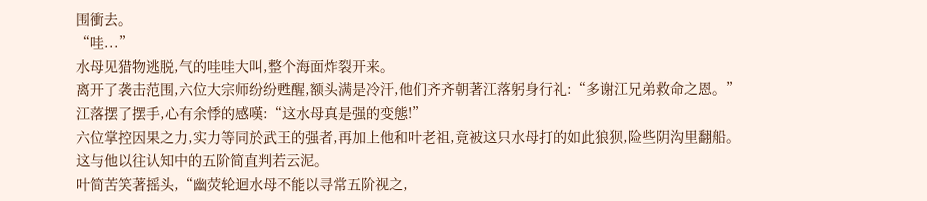围衝去。
“哇...”
水母见猎物逃脱,气的哇哇大叫,整个海面炸裂开来。
离开了袭击范围,六位大宗师纷纷甦醒,额头满是冷汗,他们齐齐朝著江落躬身行礼:“多谢江兄弟救命之恩。”
江落摆了摆手,心有余悸的感嘆:“这水母真是强的变態!”
六位掌控因果之力,实力等同於武王的强者,再加上他和叶老祖,竟被这只水母打的如此狼狈,险些阴沟里翻船。
这与他以往认知中的五阶简直判若云泥。
叶简苦笑著摇头,“幽荧轮迴水母不能以寻常五阶视之,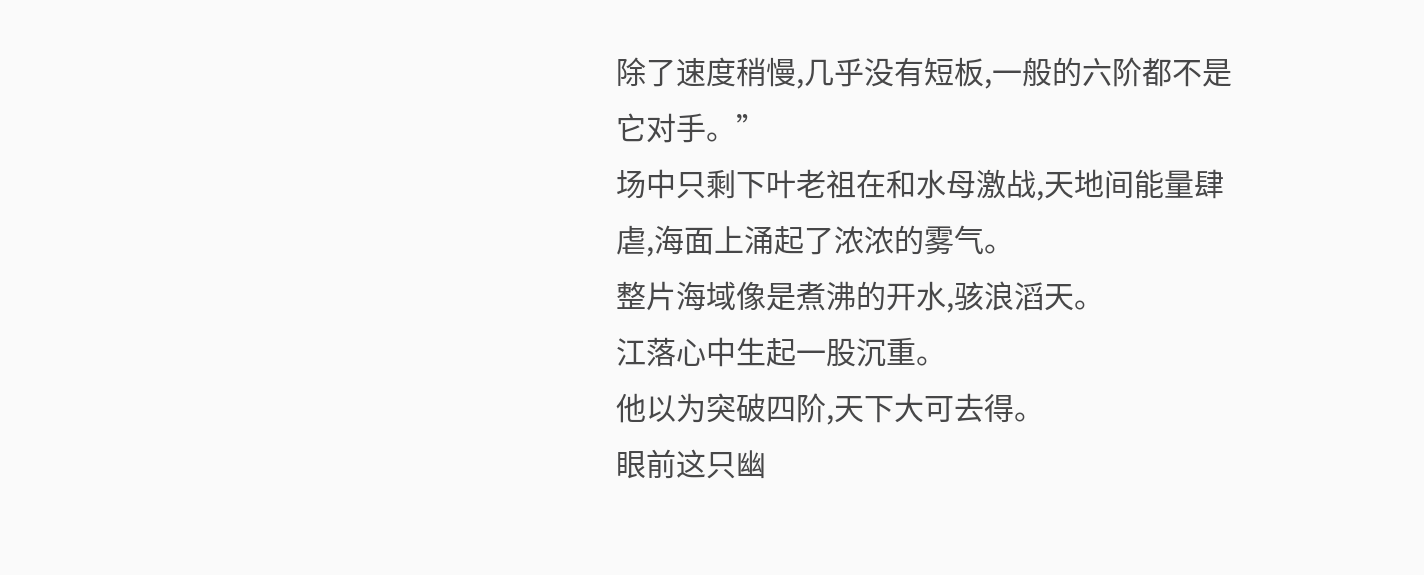除了速度稍慢,几乎没有短板,一般的六阶都不是它对手。”
场中只剩下叶老祖在和水母激战,天地间能量肆虐,海面上涌起了浓浓的雾气。
整片海域像是煮沸的开水,骇浪滔天。
江落心中生起一股沉重。
他以为突破四阶,天下大可去得。
眼前这只幽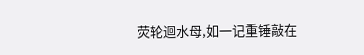荧轮迴水母,如一记重锤敲在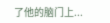了他的脑门上...